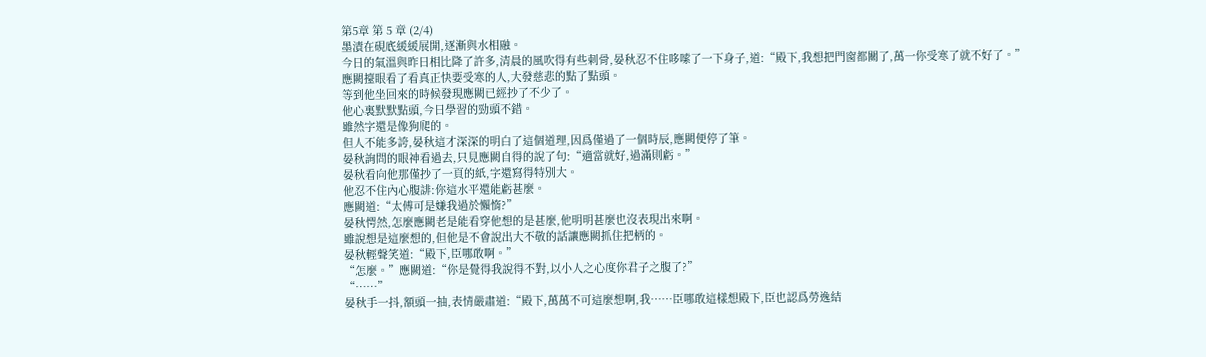第5章 第 5 章 (2/4)
墨漬在硯底緩緩展開,逐漸與水相融。
今日的氣溫與昨日相比降了許多,清晨的風吹得有些刺骨,晏秋忍不住哆嗦了一下身子,道:“殿下,我想把門窗都關了,萬一你受寒了就不好了。”
應闕擡眼看了看真正快要受寒的人,大發慈悲的點了點頭。
等到他坐回來的時候發現應闕已經抄了不少了。
他心裏默默點頭,今日學習的勁頭不錯。
雖然字還是像狗爬的。
但人不能多誇,晏秋這才深深的明白了這個道理,因爲僅過了一個時辰,應闕便停了筆。
晏秋詢問的眼神看過去,只見應闕自得的說了句:“適當就好,過滿則虧。”
晏秋看向他那僅抄了一頁的紙,字還寫得特別大。
他忍不住內心腹誹:你這水平還能虧甚麼。
應闕道:“太傅可是嫌我過於懶惰?”
晏秋愕然,怎麼應闕老是能看穿他想的是甚麼,他明明甚麼也沒表現出來啊。
雖說想是這麼想的,但他是不會說出大不敬的話讓應闕抓住把柄的。
晏秋輕聲笑道:“殿下,臣哪敢啊。”
“怎麼。”應闕道:“你是覺得我說得不對,以小人之心度你君子之腹了?”
“……”
晏秋手一抖,額頭一抽,表情嚴肅道:“殿下,萬萬不可這麼想啊,我……臣哪敢這樣想殿下,臣也認爲勞逸結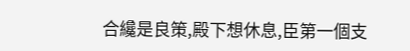合纔是良策,殿下想休息,臣第一個支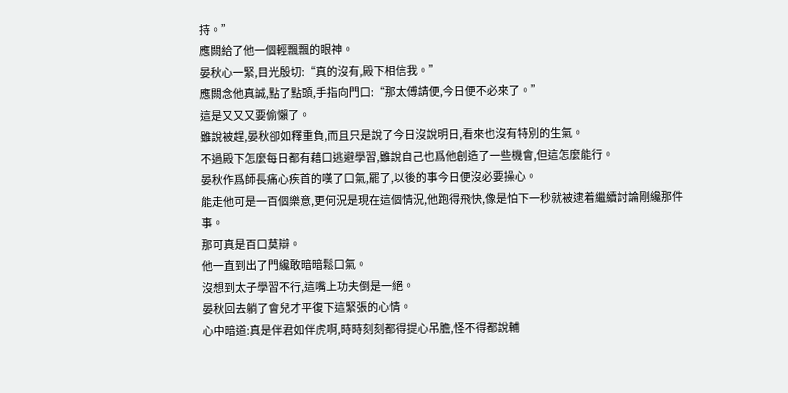持。”
應闕給了他一個輕飄飄的眼神。
晏秋心一緊,目光殷切:“真的沒有,殿下相信我。”
應闕念他真誠,點了點頭,手指向門口:“那太傅請便,今日便不必來了。”
這是又又又要偷懶了。
雖說被趕,晏秋卻如釋重負,而且只是說了今日沒說明日,看來也沒有特別的生氣。
不過殿下怎麼每日都有藉口逃避學習,雖說自己也爲他創造了一些機會,但這怎麼能行。
晏秋作爲師長痛心疾首的嘆了口氣,罷了,以後的事今日便沒必要操心。
能走他可是一百個樂意,更何況是現在這個情況,他跑得飛快,像是怕下一秒就被逮着繼續討論剛纔那件事。
那可真是百口莫辯。
他一直到出了門纔敢暗暗鬆口氣。
沒想到太子學習不行,這嘴上功夫倒是一絕。
晏秋回去躺了會兒才平復下這緊張的心情。
心中暗道:真是伴君如伴虎啊,時時刻刻都得提心吊膽,怪不得都說輔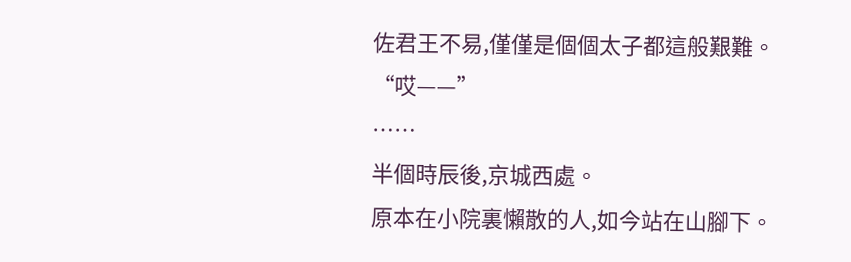佐君王不易,僅僅是個個太子都這般艱難。
“哎——”
……
半個時辰後,京城西處。
原本在小院裏懶散的人,如今站在山腳下。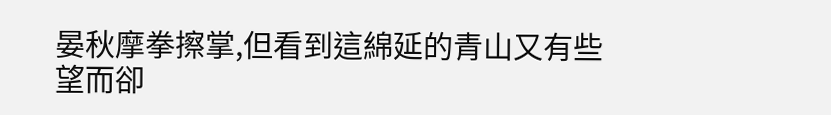晏秋摩拳擦掌,但看到這綿延的青山又有些望而卻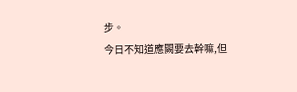步。
今日不知道應闕要去幹嘛,但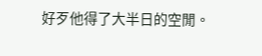好歹他得了大半日的空閒。